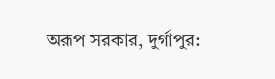অরূপ সরকার, দুর্গাপুর: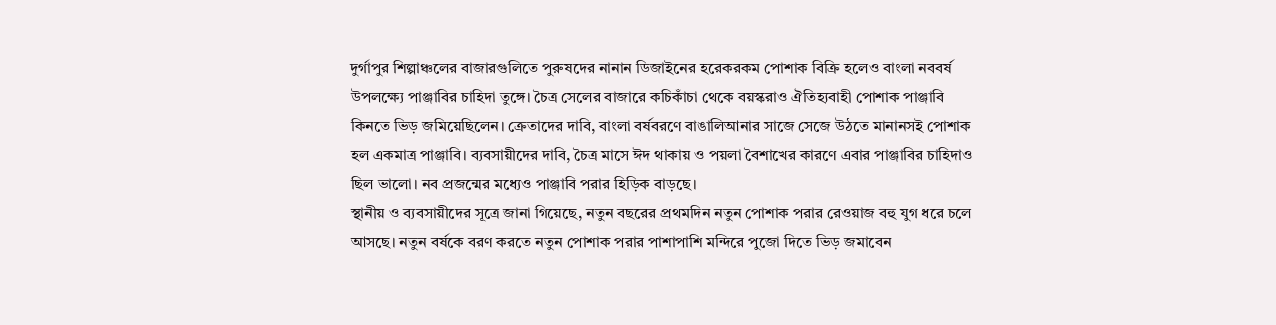দুর্গাপুর শিল্পাঞ্চলের বাজারগুলিতে পুরুষদের নানান ডিজাইনের হরেকরকম পোশাক বিক্রি হলেও বাংলা নববর্ষ উপলক্ষ্যে পাঞ্জাবির চাহিদা তুঙ্গে। চৈত্র সেলের বাজারে কচিকাঁচা থেকে বয়স্করাও ঐতিহ্যবাহী পোশাক পাঞ্জাবি কিনতে ভিড় জমিয়েছিলেন। ক্রেতাদের দাবি, বাংলা বর্ষবরণে বাঙালিআনার সাজে সেজে উঠতে মানানসই পোশাক হল একমাত্র পাঞ্জাবি। ব্যবসায়ীদের দাবি, চৈত্র মাসে ঈদ থাকায় ও পয়লা বৈশাখের কারণে এবার পাঞ্জাবির চাহিদাও ছিল ভালো। নব প্রজন্মের মধ্যেও পাঞ্জাবি পরার হিড়িক বাড়ছে।
স্থানীয় ও ব্যবসায়ীদের সূত্রে জানা গিয়েছে, নতুন বছরের প্রথমদিন নতুন পোশাক পরার রেওয়াজ বহু যুগ ধরে চলে আসছে। নতুন বর্ষকে বরণ করতে নতুন পোশাক পরার পাশাপাশি মন্দিরে পুজো দিতে ভিড় জমাবেন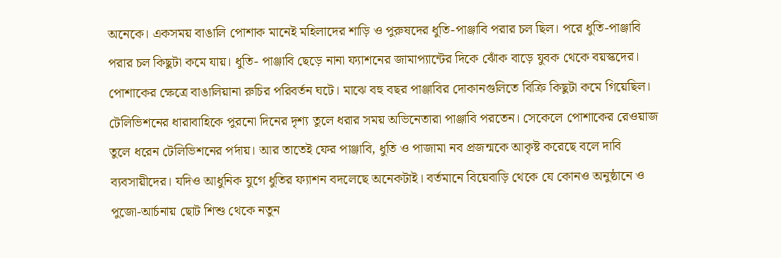অনেকে। একসময় বাঙালি পোশাক মানেই মহিলাদের শাড়ি ও পুরুষদের ধুতি-পাঞ্জাবি পরার চল ছিল। পরে ধুতি-পাঞ্জাবি পরার চল কিছুটা কমে যায়। ধুতি- পাঞ্জাবি ছেড়ে নানা ফ্যাশনের জামাপ্যান্টের দিকে ঝোঁক বাড়ে যুবক থেকে বয়স্কদের। পোশাকের ক্ষেত্রে বাঙালিয়ানা রুচির পরিবর্তন ঘটে। মাঝে বহু বছর পাঞ্জাবির দোকানগুলিতে বিক্রি কিছুটা কমে গিয়েছিল। টেলিভিশনের ধারাবাহিকে পুরনো দিনের দৃশ্য তুলে ধরার সময় অভিনেতারা পাঞ্জাবি পরতেন। সেকেলে পোশাকের রেওয়াজ তুলে ধরেন টেলিভিশনের পর্দায়। আর তাতেই ফের পাঞ্জাবি, ধুতি ও পাজামা নব প্রজন্মকে আকৃষ্ট করেছে বলে দাবি ব্যবসায়ীদের। যদিও আধুনিক যুগে ধুতির ফ্যাশন বদলেছে অনেকটাই। বর্তমানে বিয়েবাড়ি থেকে যে কোনও অনুষ্ঠানে ও পুজো-আর্চনায় ছোট শিশু থেকে নতুন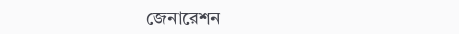জেনারেশন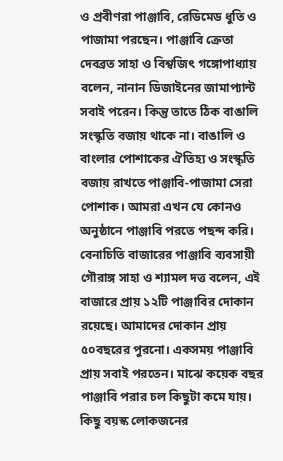ও প্রবীণরা পাঞ্জাবি, রেডিমেড ধুতি ও পাজামা পরছেন। পাঞ্জাবি ক্রেতা দেবব্রত সাহা ও বিশ্বজিৎ গঙ্গোপাধ্যায় বলেন, নানান ডিজাইনের জামাপ্যান্ট সবাই পরেন। কিন্তু তাতে ঠিক বাঙালি সংস্কৃতি বজায় থাকে না। বাঙালি ও বাংলার পোশাকের ঐতিহ্য ও সংস্কৃতি বজায় রাখতে পাঞ্জাবি-পাজামা সেরা পোশাক। আমরা এখন যে কোনও অনুষ্ঠানে পাঞ্জাবি পরতে পছন্দ করি।
বেনাচিতি বাজারের পাঞ্জাবি ব্যবসায়ী গৌরাঙ্গ সাহা ও শ্যামল দত্ত বলেন, এই বাজারে প্রায় ১২টি পাঞ্জাবির দোকান রয়েছে। আমাদের দোকান প্রায় ৫০বছরের পুরনো। একসময় পাঞ্জাবি প্রায় সবাই পরতেন। মাঝে কয়েক বছর পাঞ্জাবি পরার চল কিছুটা কমে যায়। কিছু বয়স্ক লোকজনের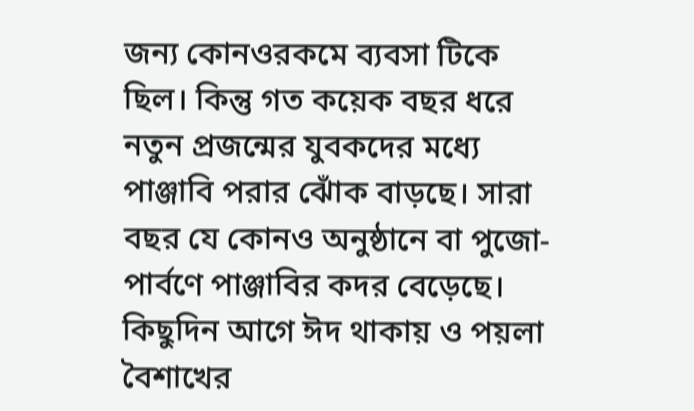জন্য কোনওরকমে ব্যবসা টিকে ছিল। কিন্তু গত কয়েক বছর ধরে নতুন প্রজন্মের যুবকদের মধ্যে পাঞ্জাবি পরার ঝোঁক বাড়ছে। সারা বছর যে কোনও অনুষ্ঠানে বা পুজো-পার্বণে পাঞ্জাবির কদর বেড়েছে। কিছুদিন আগে ঈদ থাকায় ও পয়লা বৈশাখের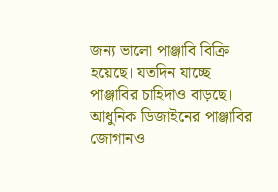জন্য ভালো পাঞ্জাবি বিক্রি হয়েছে। যতদিন যাচ্ছে পাঞ্জাবির চাহিদাও বাড়ছে। আধুনিক ডিজাইনের পাঞ্জাবির জোগানও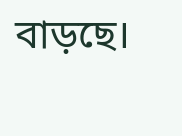বাড়ছে।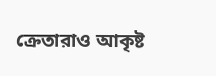ক্রেতারাও আকৃষ্ট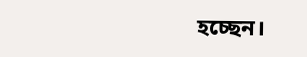হচ্ছেন।